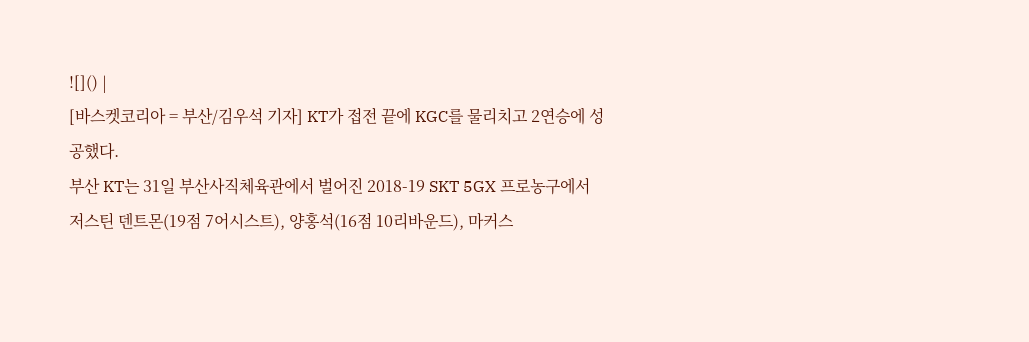![]() |
[바스켓코리아 = 부산/김우석 기자] KT가 접전 끝에 KGC를 물리치고 2연승에 성공했다.
부산 KT는 31일 부산사직체육관에서 벌어진 2018-19 SKT 5GX 프로농구에서 저스틴 덴트몬(19점 7어시스트), 양홍석(16점 10리바운드), 마커스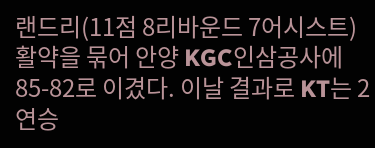랜드리(11점 8리바운드 7어시스트) 활약을 묶어 안양 KGC인삼공사에 85-82로 이겼다. 이날 결과로 KT는 2연승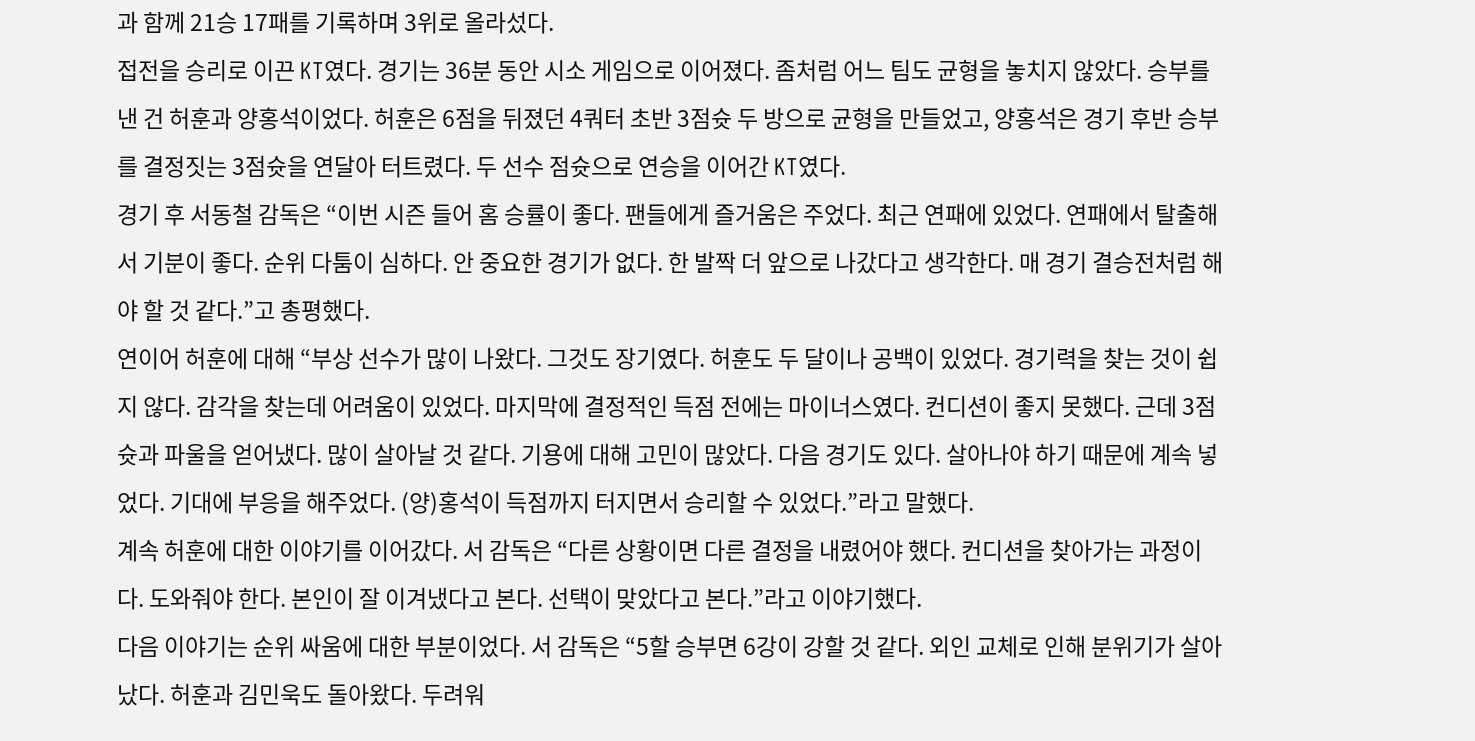과 함께 21승 17패를 기록하며 3위로 올라섰다.
접전을 승리로 이끈 KT였다. 경기는 36분 동안 시소 게임으로 이어졌다. 좀처럼 어느 팀도 균형을 놓치지 않았다. 승부를 낸 건 허훈과 양홍석이었다. 허훈은 6점을 뒤졌던 4쿼터 초반 3점슛 두 방으로 균형을 만들었고, 양홍석은 경기 후반 승부를 결정짓는 3점슛을 연달아 터트렸다. 두 선수 점슛으로 연승을 이어간 KT였다.
경기 후 서동철 감독은 “이번 시즌 들어 홈 승률이 좋다. 팬들에게 즐거움은 주었다. 최근 연패에 있었다. 연패에서 탈출해서 기분이 좋다. 순위 다툼이 심하다. 안 중요한 경기가 없다. 한 발짝 더 앞으로 나갔다고 생각한다. 매 경기 결승전처럼 해야 할 것 같다.”고 총평했다.
연이어 허훈에 대해 “부상 선수가 많이 나왔다. 그것도 장기였다. 허훈도 두 달이나 공백이 있었다. 경기력을 찾는 것이 쉽지 않다. 감각을 찾는데 어려움이 있었다. 마지막에 결정적인 득점 전에는 마이너스였다. 컨디션이 좋지 못했다. 근데 3점슛과 파울을 얻어냈다. 많이 살아날 것 같다. 기용에 대해 고민이 많았다. 다음 경기도 있다. 살아나야 하기 때문에 계속 넣었다. 기대에 부응을 해주었다. (양)홍석이 득점까지 터지면서 승리할 수 있었다.”라고 말했다.
계속 허훈에 대한 이야기를 이어갔다. 서 감독은 “다른 상황이면 다른 결정을 내렸어야 했다. 컨디션을 찾아가는 과정이다. 도와줘야 한다. 본인이 잘 이겨냈다고 본다. 선택이 맞았다고 본다.”라고 이야기했다.
다음 이야기는 순위 싸움에 대한 부분이었다. 서 감독은 “5할 승부면 6강이 강할 것 같다. 외인 교체로 인해 분위기가 살아났다. 허훈과 김민욱도 돌아왔다. 두려워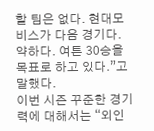할 팀은 없다. 현대모비스가 다음 경기다. 약하다. 여튼 30승을 목표로 하고 있다.”고 말했다.
이번 시즌 꾸준한 경기력에 대해서는 “외인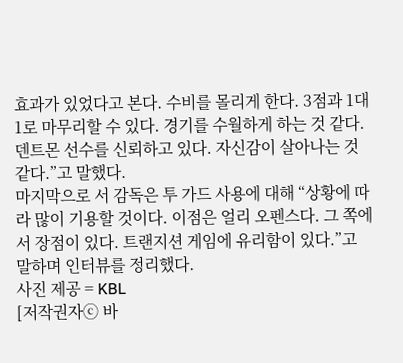효과가 있었다고 본다. 수비를 몰리게 한다. 3점과 1대1로 마무리할 수 있다. 경기를 수월하게 하는 것 같다. 덴트몬 선수를 신뢰하고 있다. 자신감이 살아나는 것 같다.”고 말했다.
마지막으로 서 감독은 투 가드 사용에 대해 “상황에 따라 많이 기용할 것이다. 이점은 얼리 오펜스다. 그 쪽에서 장점이 있다. 트랜지션 게임에 유리함이 있다.”고 말하며 인터뷰를 정리했다.
사진 제공 = KBL
[저작권자ⓒ 바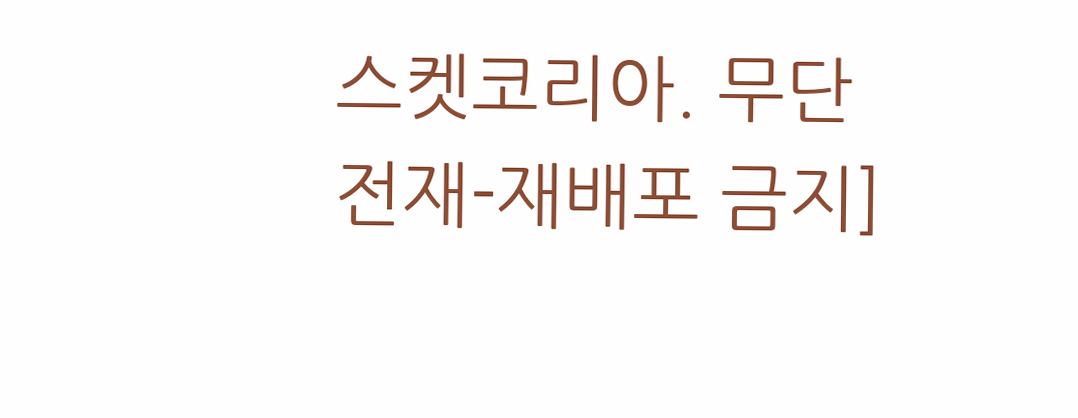스켓코리아. 무단전재-재배포 금지]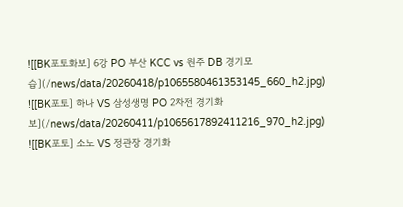![[BK포토화보] 6강 PO 부산 KCC vs 원주 DB 경기모습](/news/data/20260418/p1065580461353145_660_h2.jpg)
![[BK포토] 하나 VS 삼성생명 PO 2차전 경기화보](/news/data/20260411/p1065617892411216_970_h2.jpg)
![[BK포토] 소노 VS 정관장 경기화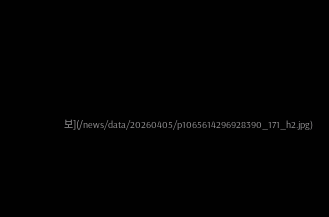보](/news/data/20260405/p1065614296928390_171_h2.jpg)